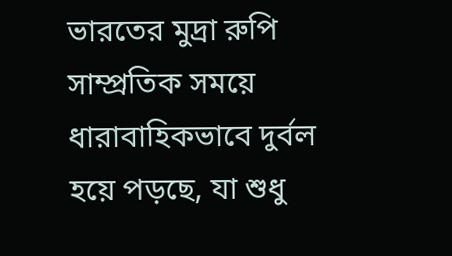ভারতের মুদ্রা রুপি সাম্প্রতিক সময়ে ধারাবাহিকভাবে দুর্বল হয়ে পড়ছে, যা শুধু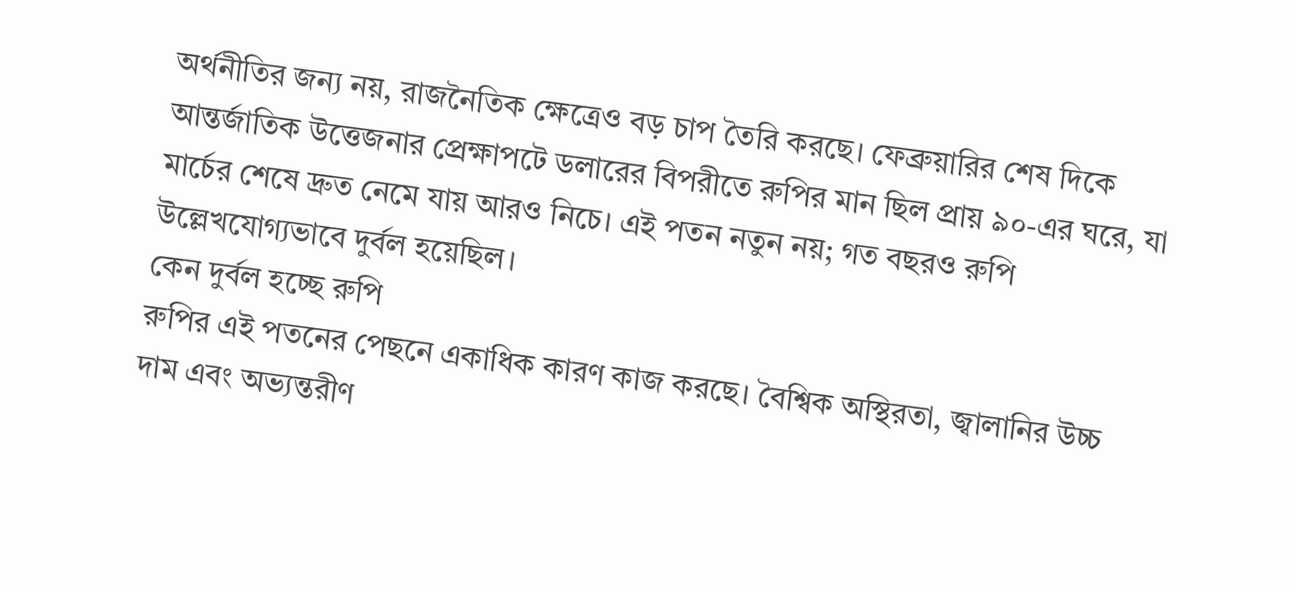অর্থনীতির জন্য নয়, রাজনৈতিক ক্ষেত্রেও বড় চাপ তৈরি করছে। ফেব্রুয়ারির শেষ দিকে আন্তর্জাতিক উত্তেজনার প্রেক্ষাপটে ডলারের বিপরীতে রুপির মান ছিল প্রায় ৯০-এর ঘরে, যা মার্চের শেষে দ্রুত নেমে যায় আরও নিচে। এই পতন নতুন নয়; গত বছরও রুপি উল্লেখযোগ্যভাবে দুর্বল হয়েছিল।
কেন দুর্বল হচ্ছে রুপি
রুপির এই পতনের পেছনে একাধিক কারণ কাজ করছে। বৈশ্বিক অস্থিরতা, জ্বালানির উচ্চ দাম এবং অভ্যন্তরীণ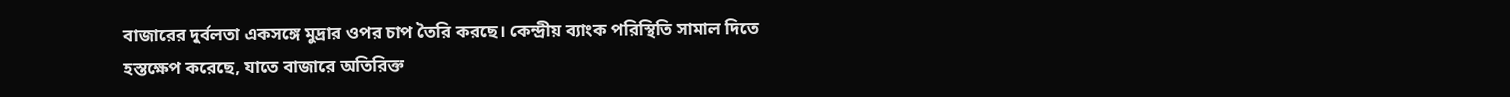বাজারের দুর্বলতা একসঙ্গে মুদ্রার ওপর চাপ তৈরি করছে। কেন্দ্রীয় ব্যাংক পরিস্থিতি সামাল দিতে হস্তক্ষেপ করেছে, যাতে বাজারে অতিরিক্ত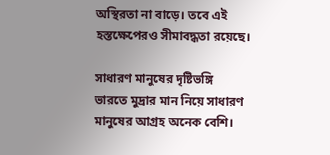অস্থিরতা না বাড়ে। তবে এই হস্তক্ষেপেরও সীমাবদ্ধতা রয়েছে।

সাধারণ মানুষের দৃষ্টিভঙ্গি
ভারতে মুদ্রার মান নিয়ে সাধারণ মানুষের আগ্রহ অনেক বেশি।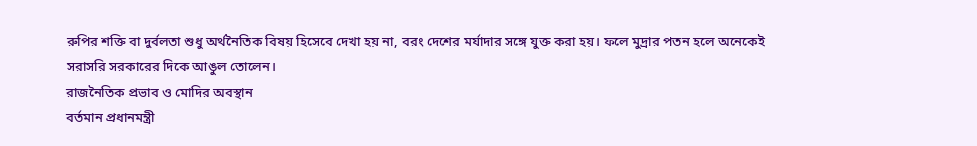রুপির শক্তি বা দুর্বলতা শুধু অর্থনৈতিক বিষয় হিসেবে দেখা হয় না, বরং দেশের মর্যাদার সঙ্গে যুক্ত করা হয়। ফলে মুদ্রার পতন হলে অনেকেই সরাসরি সরকারের দিকে আঙুল তোলেন।
রাজনৈতিক প্রভাব ও মোদির অবস্থান
বর্তমান প্রধানমন্ত্রী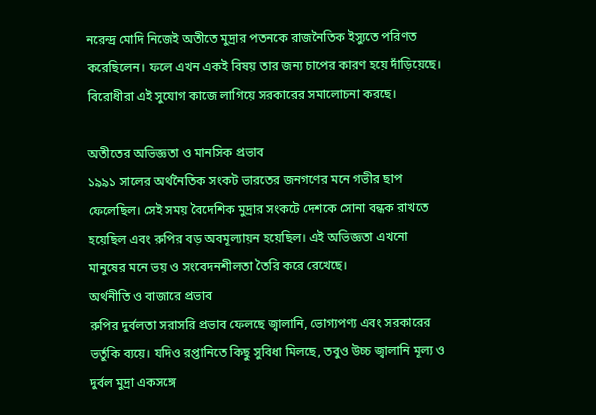নরেন্দ্র মোদি নিজেই অতীতে মুদ্রার পতনকে রাজনৈতিক ইস্যুতে পরিণত করেছিলেন। ফলে এখন একই বিষয় তার জন্য চাপের কারণ হয়ে দাঁড়িয়েছে। বিরোধীরা এই সুযোগ কাজে লাগিয়ে সরকারের সমালোচনা করছে।

অতীতের অভিজ্ঞতা ও মানসিক প্রভাব
১৯৯১ সালের অর্থনৈতিক সংকট ভারতের জনগণের মনে গভীর ছাপ ফেলেছিল। সেই সময় বৈদেশিক মুদ্রার সংকটে দেশকে সোনা বন্ধক রাখতে হয়েছিল এবং রুপির বড় অবমূল্যায়ন হয়েছিল। এই অভিজ্ঞতা এখনো মানুষের মনে ভয় ও সংবেদনশীলতা তৈরি করে রেখেছে।
অর্থনীতি ও বাজারে প্রভাব
রুপির দুর্বলতা সরাসরি প্রভাব ফেলছে জ্বালানি, ভোগ্যপণ্য এবং সরকারের ভর্তুকি ব্যয়ে। যদিও রপ্তানিতে কিছু সুবিধা মিলছে, তবুও উচ্চ জ্বালানি মূল্য ও দুর্বল মুদ্রা একসঙ্গে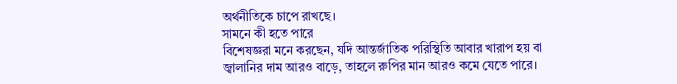অর্থনীতিকে চাপে রাখছে।
সামনে কী হতে পারে
বিশেষজ্ঞরা মনে করছেন, যদি আন্তর্জাতিক পরিস্থিতি আবার খারাপ হয় বা জ্বালানির দাম আরও বাড়ে, তাহলে রুপির মান আরও কমে যেতে পারে।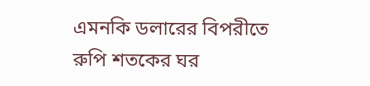এমনকি ডলারের বিপরীতে রুপি শতকের ঘর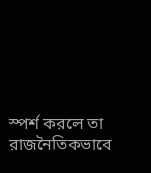স্পর্শ করলে তা রাজনৈতিকভাবে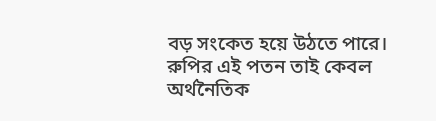বড় সংকেত হয়ে উঠতে পারে।
রুপির এই পতন তাই কেবল অর্থনৈতিক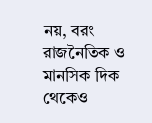নয়, বরং রাজনৈতিক ও মানসিক দিক থেকেও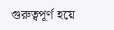গুরুত্বপূর্ণ হয়ে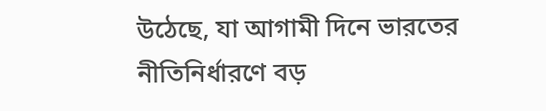উঠেছে, যা আগামী দিনে ভারতের নীতিনির্ধারণে বড়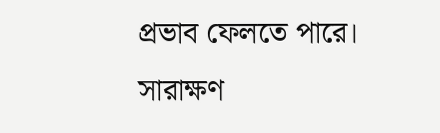প্রভাব ফেলতে পারে।
সারাক্ষণ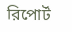রিপোর্ট